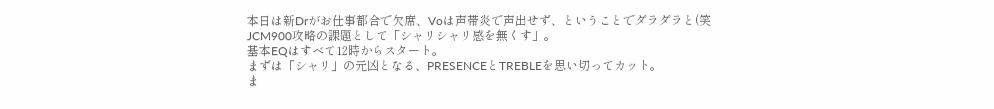本日は新Drがお仕事都合で欠席、Voは声帯炎で声出せず、ということでダラダラと(笑
JCM900攻略の課題として「シャリシャリ感を無くす」。
基本EQはすべて12時からスタート。
まずは「シャリ」の元凶となる、PRESENCEとTREBLEを思い切ってカット。
ま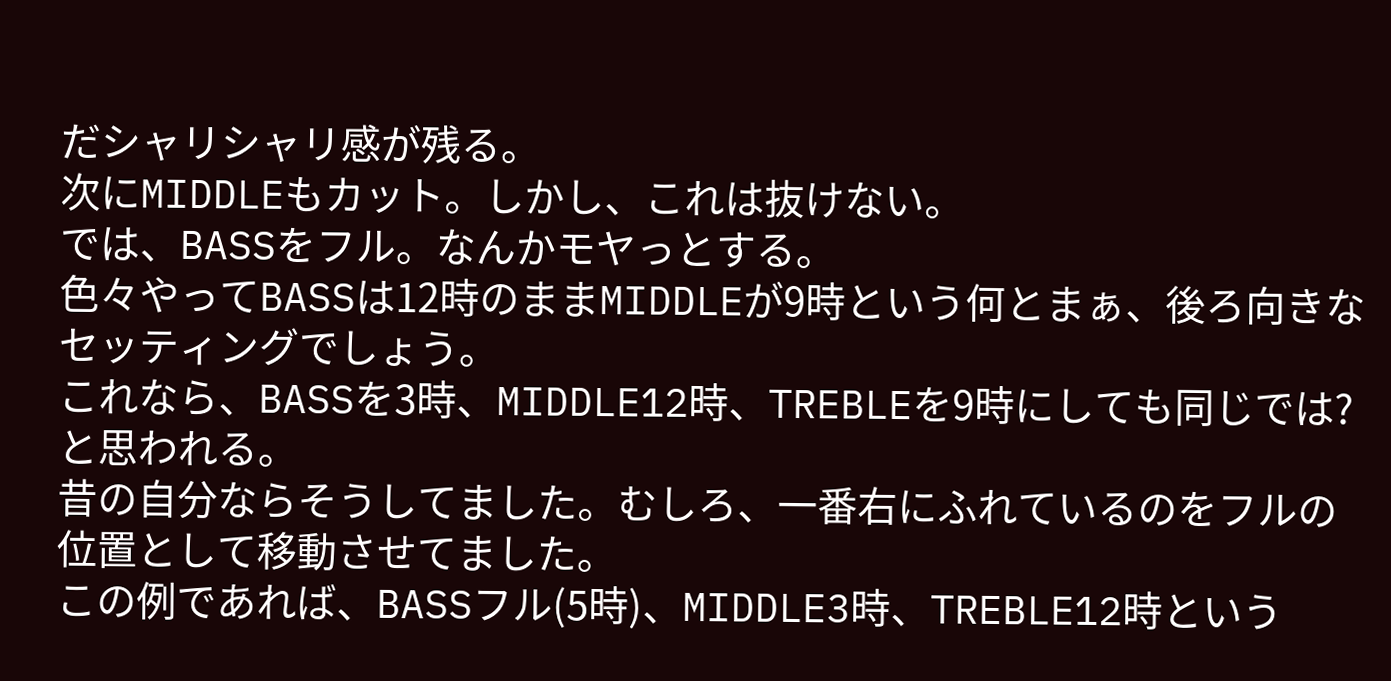だシャリシャリ感が残る。
次にMIDDLEもカット。しかし、これは抜けない。
では、BASSをフル。なんかモヤっとする。
色々やってBASSは12時のままMIDDLEが9時という何とまぁ、後ろ向きなセッティングでしょう。
これなら、BASSを3時、MIDDLE12時、TREBLEを9時にしても同じでは?と思われる。
昔の自分ならそうしてました。むしろ、一番右にふれているのをフルの位置として移動させてました。
この例であれば、BASSフル(5時)、MIDDLE3時、TREBLE12時という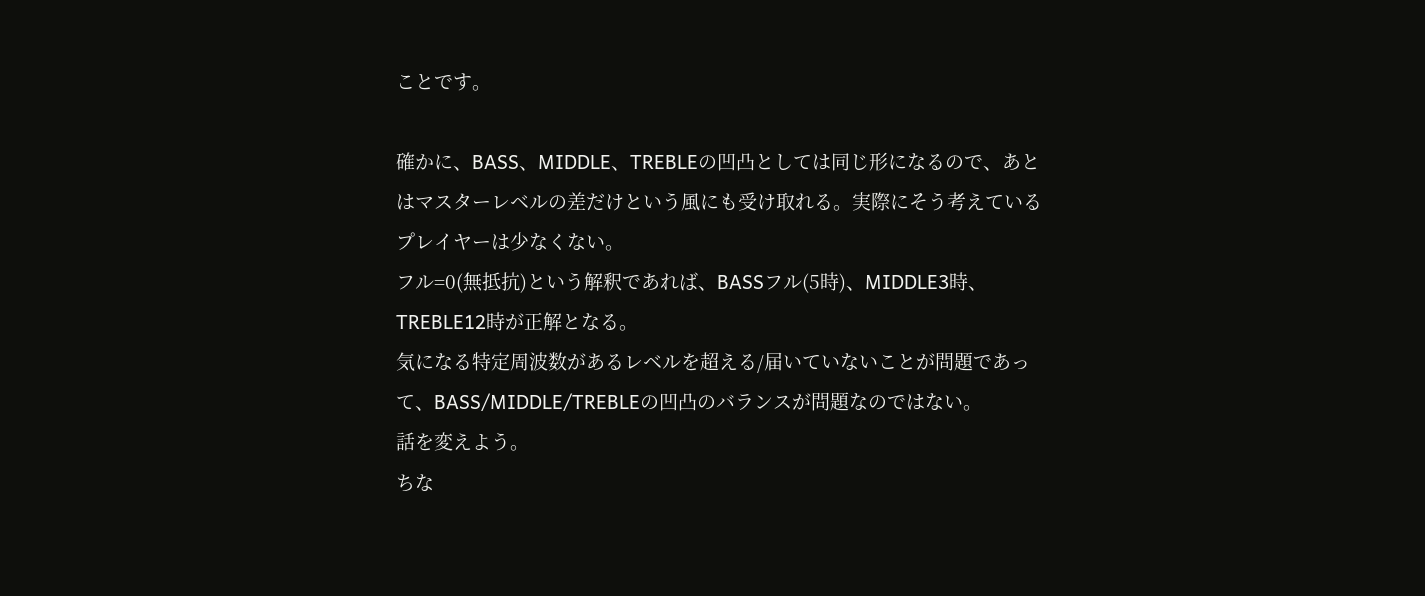ことです。

確かに、BASS、MIDDLE、TREBLEの凹凸としては同じ形になるので、あとはマスターレベルの差だけという風にも受け取れる。実際にそう考えているプレイヤーは少なくない。
フル=0(無抵抗)という解釈であれば、BASSフル(5時)、MIDDLE3時、TREBLE12時が正解となる。
気になる特定周波数があるレベルを超える/届いていないことが問題であって、BASS/MIDDLE/TREBLEの凹凸のバランスが問題なのではない。
話を変えよう。
ちな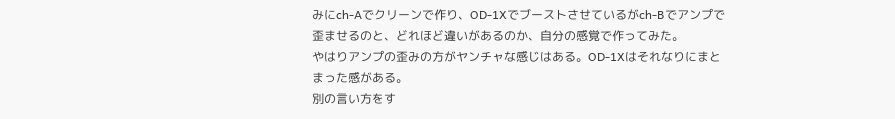みにch-Aでクリーンで作り、OD-1Xでブーストさせているがch-Bでアンプで歪ませるのと、どれほど違いがあるのか、自分の感覚で作ってみた。
やはりアンプの歪みの方がヤンチャな感じはある。OD-1Xはそれなりにまとまった感がある。
別の言い方をす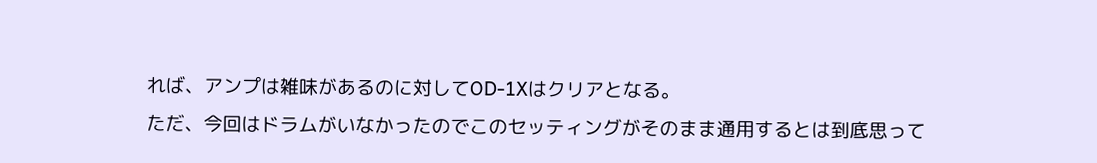れば、アンプは雑味があるのに対してOD-1Xはクリアとなる。
ただ、今回はドラムがいなかったのでこのセッティングがそのまま通用するとは到底思って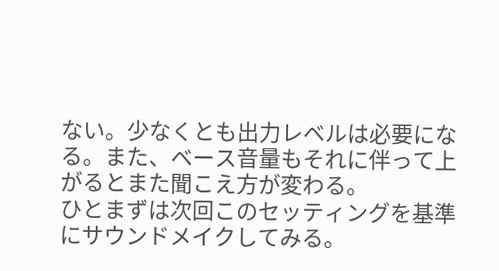ない。少なくとも出力レベルは必要になる。また、ベース音量もそれに伴って上がるとまた聞こえ方が変わる。
ひとまずは次回このセッティングを基準にサウンドメイクしてみる。